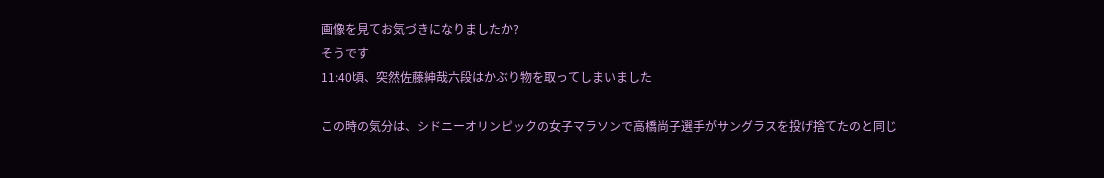画像を見てお気づきになりましたか?
そうです
11:40頃、突然佐藤紳哉六段はかぶり物を取ってしまいました

この時の気分は、シドニーオリンピックの女子マラソンで高橋尚子選手がサングラスを投げ捨てたのと同じ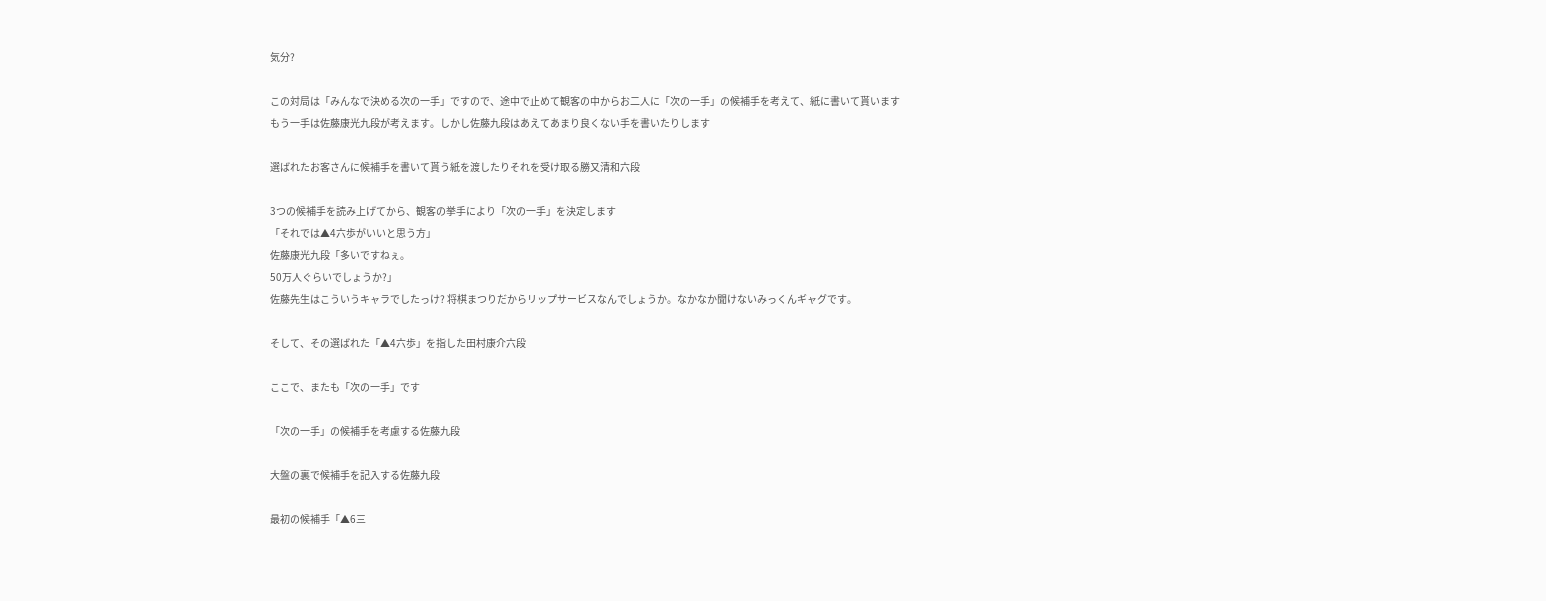気分?

この対局は「みんなで決める次の一手」ですので、途中で止めて観客の中からお二人に「次の一手」の候補手を考えて、紙に書いて貰います
もう一手は佐藤康光九段が考えます。しかし佐藤九段はあえてあまり良くない手を書いたりします

選ばれたお客さんに候補手を書いて貰う紙を渡したりそれを受け取る勝又清和六段

3つの候補手を読み上げてから、観客の挙手により「次の一手」を決定します
「それでは▲4六歩がいいと思う方」
佐藤康光九段「多いですねぇ。
50万人ぐらいでしょうか?」
佐藤先生はこういうキャラでしたっけ? 将棋まつりだからリップサービスなんでしょうか。なかなか聞けないみっくんギャグです。

そして、その選ばれた「▲4六歩」を指した田村康介六段

ここで、またも「次の一手」です

「次の一手」の候補手を考慮する佐藤九段

大盤の裏で候補手を記入する佐藤九段

最初の候補手「▲6三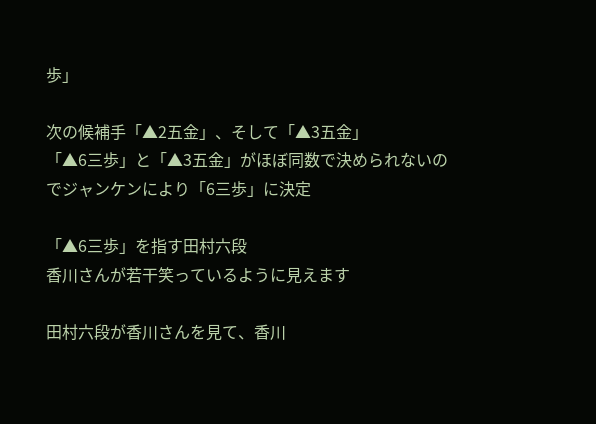歩」

次の候補手「▲2五金」、そして「▲3五金」
「▲6三歩」と「▲3五金」がほぼ同数で決められないのでジャンケンにより「6三歩」に決定

「▲6三歩」を指す田村六段
香川さんが若干笑っているように見えます

田村六段が香川さんを見て、香川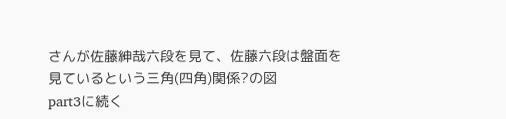さんが佐藤紳哉六段を見て、佐藤六段は盤面を見ているという三角(四角)関係?の図
part3に続く